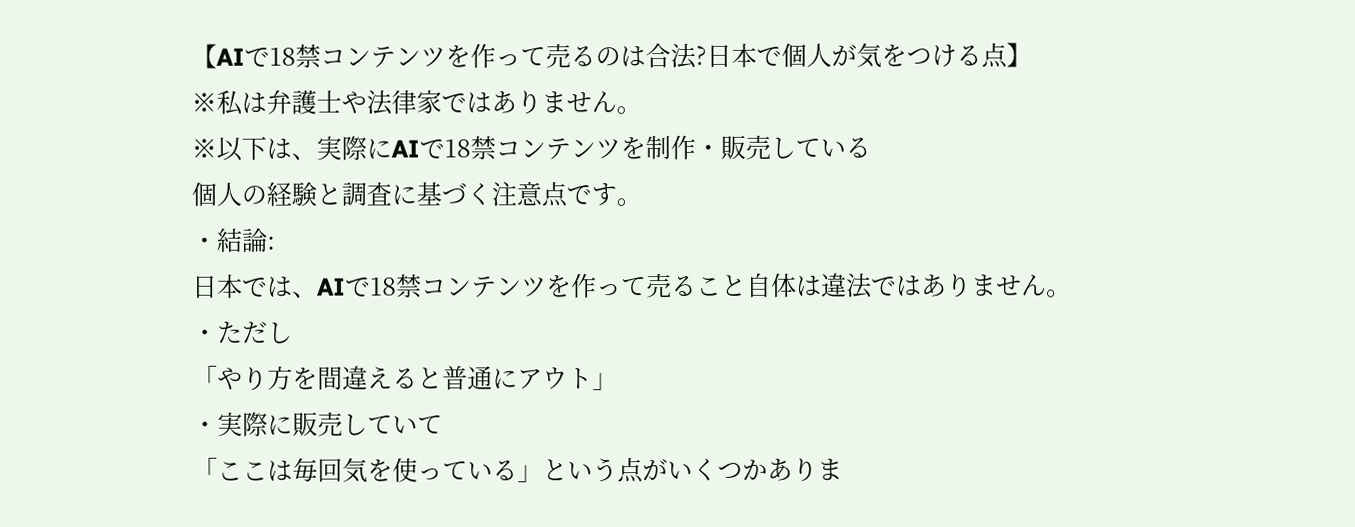【AIで18禁コンテンツを作って売るのは合法?日本で個人が気をつける点】
※私は弁護士や法律家ではありません。
※以下は、実際にAIで18禁コンテンツを制作・販売している
個人の経験と調査に基づく注意点です。
・結論:
日本では、AIで18禁コンテンツを作って売ること自体は違法ではありません。
・ただし
「やり方を間違えると普通にアウト」
・実際に販売していて
「ここは毎回気を使っている」という点がいくつかありま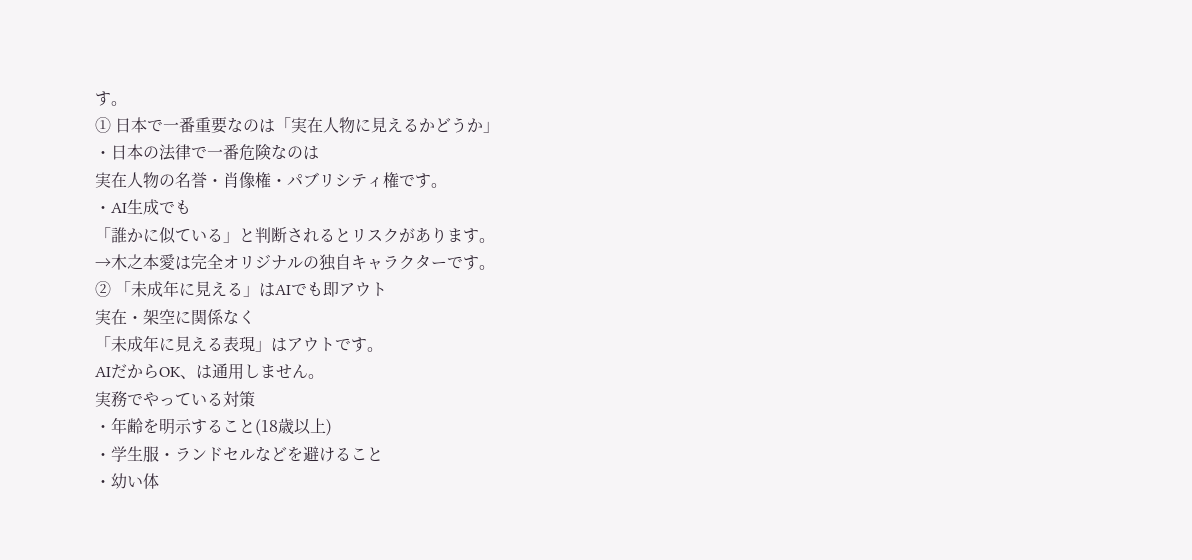す。
① 日本で一番重要なのは「実在人物に見えるかどうか」
・日本の法律で一番危険なのは
実在人物の名誉・肖像権・パブリシティ権です。
・AI生成でも
「誰かに似ている」と判断されるとリスクがあります。
→木之本愛は完全オリジナルの独自キャラクターです。
② 「未成年に見える」はAIでも即アウト
実在・架空に関係なく
「未成年に見える表現」はアウトです。
AIだからOK、は通用しません。
実務でやっている対策
・年齢を明示すること(18歳以上)
・学生服・ランドセルなどを避けること
・幼い体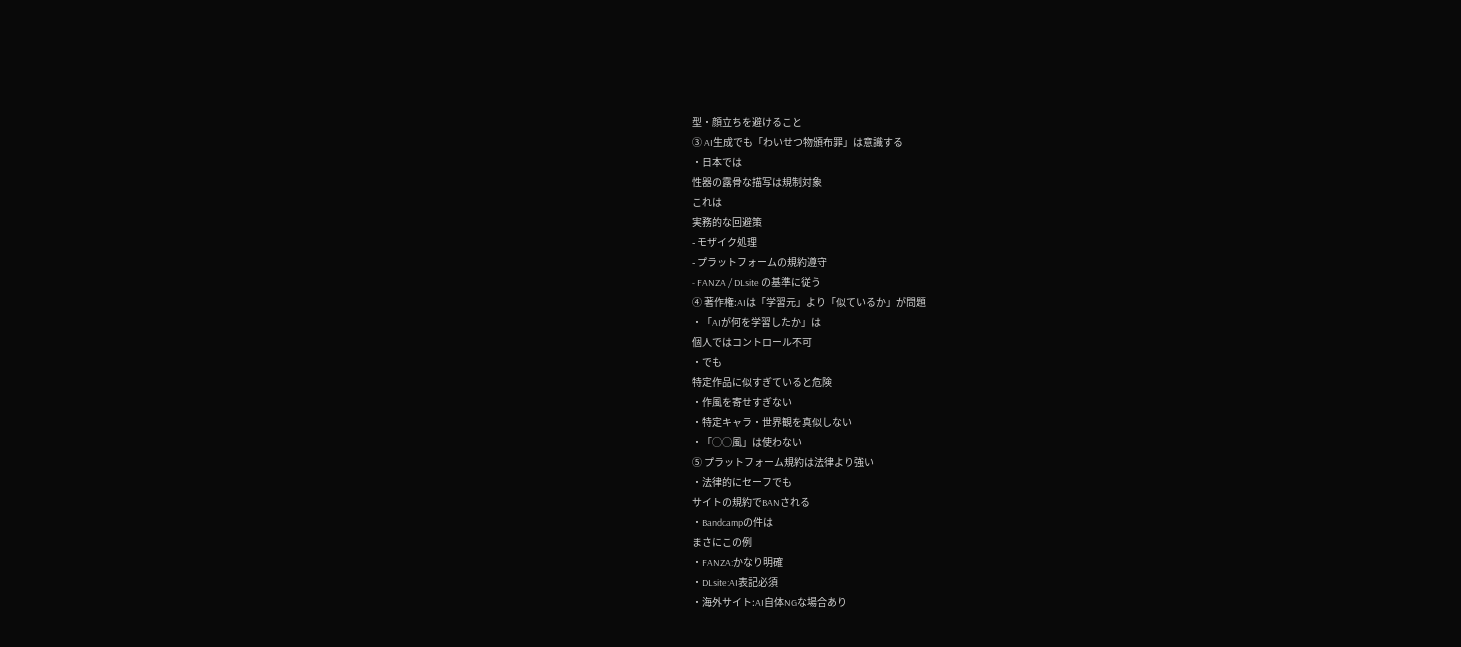型・顔立ちを避けること
③ AI生成でも「わいせつ物頒布罪」は意識する
・日本では
性器の露骨な描写は規制対象
これは
実務的な回避策
- モザイク処理
- プラットフォームの規約遵守
- FANZA / DLsite の基準に従う
④ 著作権:AIは「学習元」より「似ているか」が問題
・「AIが何を学習したか」は
個人ではコントロール不可
・でも
特定作品に似すぎていると危険
・作風を寄せすぎない
・特定キャラ・世界観を真似しない
・「◯◯風」は使わない
⑤ プラットフォーム規約は法律より強い
・法律的にセーフでも
サイトの規約でBANされる
・Bandcampの件は
まさにこの例
・FANZA:かなり明確
・DLsite:AI表記必須
・海外サイト:AI自体NGな場合あり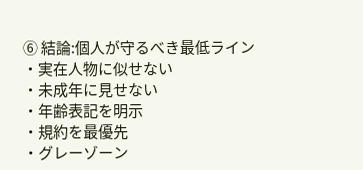⑥ 結論:個人が守るべき最低ライン
・実在人物に似せない
・未成年に見せない
・年齢表記を明示
・規約を最優先
・グレーゾーン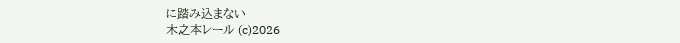に踏み込まない
木之本レール (c)2026